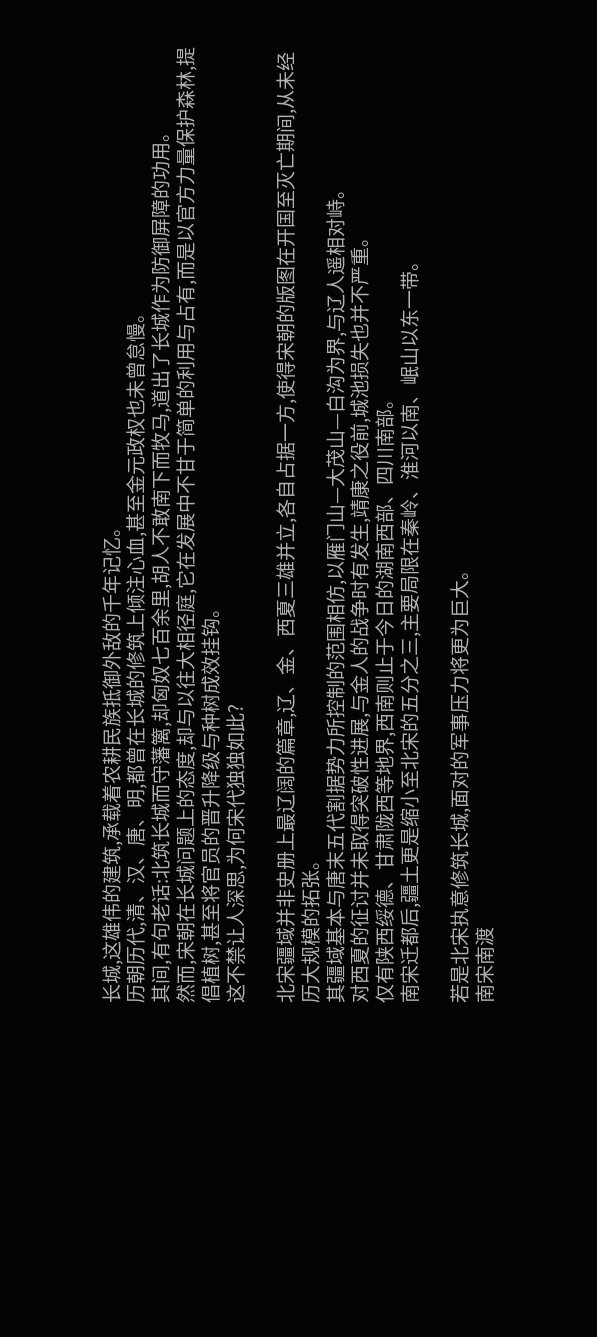长城,这雄伟的建筑,承载着农耕民族抵御外敌的千年记忆。
历朝历代,清、汉、唐、明,都曾在长城的修筑上倾注心血,甚至金元政权也未曾怠慢。
其间,有句老话:北筑长城而守藩篱,却匈奴七百余里,胡人不敢南下而牧马,道出了长城作为防御屏障的功用。
然而,宋朝在长城问题上的态度,却与以往大相径庭,它在发展中不甘于简单的利用与占有,而是以官方力量保护森林,提倡植树,甚至将官员的晋升降级与种树成效挂钩。
这不禁让人深思,为何宋代独独如此?

北宋疆域并非史册上最辽阔的篇章,辽、金、西夏三雄并立,各自占据一方,使得宋朝的版图在开国至灭亡期间,从未经历大规模的拓张。
其疆域基本与唐末五代割据势力所控制的范围相仿,以雁门山—大茂山—白沟为界,与辽人遥相对峙。
对西夏的征讨并未取得突破性进展,与金人的战争时有发生,靖康之役前,城池损失也并不严重。
仅有陕西绥德、甘肃陇西等地界,西南则止于今日的湖南西部、四川南部。
南宋迁都后,疆土更是缩小至北宋的五分之三,主要局限在秦岭、淮河以南、岷山以东一带。

若是北宋执意修筑长城,面对的军事压力将更为巨大。
南宋南渡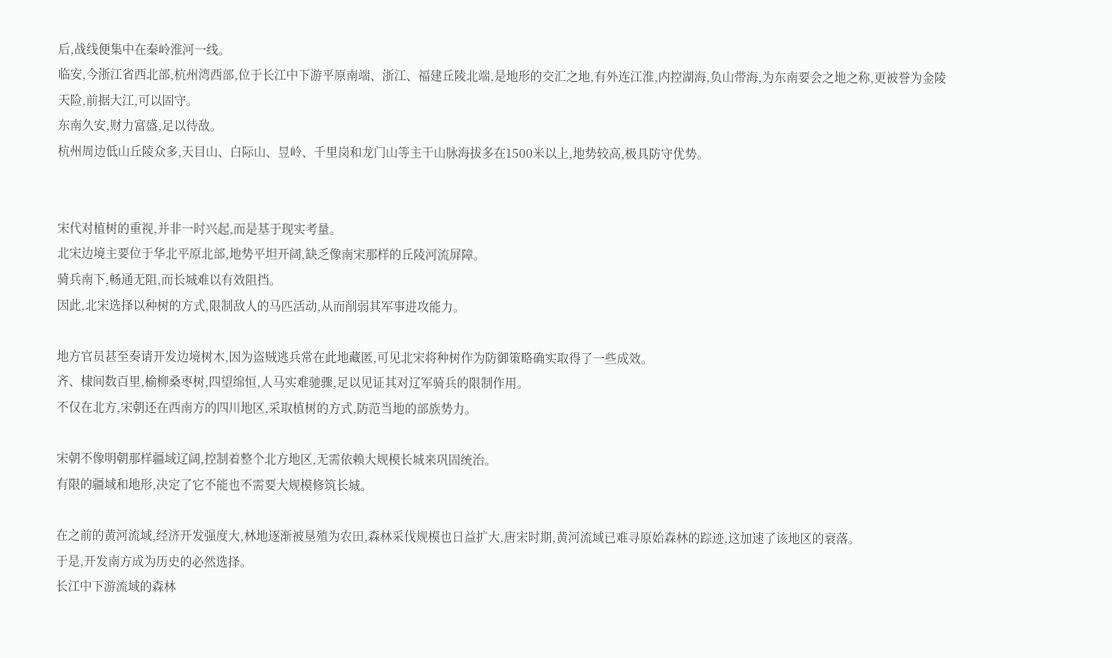后,战线便集中在秦岭淮河一线。
临安,今浙江省西北部,杭州湾西部,位于长江中下游平原南端、浙江、福建丘陵北端,是地形的交汇之地,有外连江淮,内控湖海,负山带海,为东南要会之地之称,更被誉为金陵天险,前据大江,可以固守。
东南久安,财力富盛,足以待敌。
杭州周边低山丘陵众多,天目山、白际山、昱岭、千里岗和龙门山等主干山脉海拔多在1500米以上,地势较高,极具防守优势。


宋代对植树的重视,并非一时兴起,而是基于现实考量。
北宋边境主要位于华北平原北部,地势平坦开阔,缺乏像南宋那样的丘陵河流屏障。
骑兵南下,畅通无阻,而长城难以有效阻挡。
因此,北宋选择以种树的方式,限制敌人的马匹活动,从而削弱其军事进攻能力。

地方官员甚至奏请开发边境树木,因为盗贼逃兵常在此地藏匿,可见北宋将种树作为防御策略确实取得了一些成效。
齐、棣间数百里,榆柳桑枣树,四望绵恒,人马实难驰骤,足以见证其对辽军骑兵的限制作用。
不仅在北方,宋朝还在西南方的四川地区,采取植树的方式,防范当地的部族势力。

宋朝不像明朝那样疆域辽阔,控制着整个北方地区,无需依赖大规模长城来巩固统治。
有限的疆域和地形,决定了它不能也不需要大规模修筑长城。

在之前的黄河流域,经济开发强度大,林地逐渐被垦殖为农田,森林采伐规模也日益扩大,唐宋时期,黄河流域已难寻原始森林的踪迹,这加速了该地区的衰落。
于是,开发南方成为历史的必然选择。
长江中下游流域的森林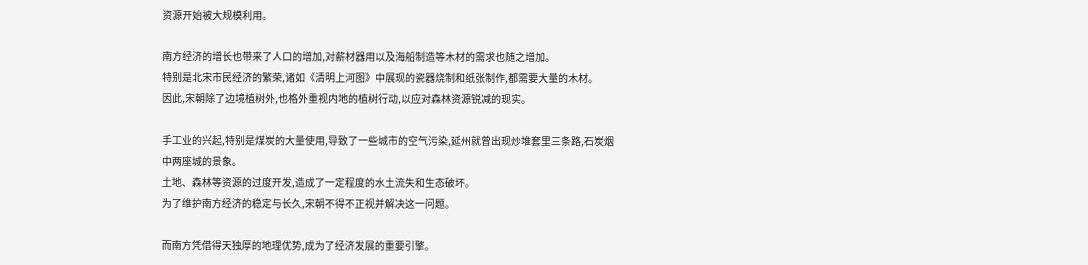资源开始被大规模利用。

南方经济的增长也带来了人口的增加,对薪材器用以及海船制造等木材的需求也随之增加。
特别是北宋市民经济的繁荣,诸如《清明上河图》中展现的瓷器烧制和纸张制作,都需要大量的木材。
因此,宋朝除了边境植树外,也格外重视内地的植树行动,以应对森林资源锐减的现实。

手工业的兴起,特别是煤炭的大量使用,导致了一些城市的空气污染,延州就曾出现炒堆套里三条路,石炭烟中两座城的景象。
土地、森林等资源的过度开发,造成了一定程度的水土流失和生态破坏。
为了维护南方经济的稳定与长久,宋朝不得不正视并解决这一问题。

而南方凭借得天独厚的地理优势,成为了经济发展的重要引擎。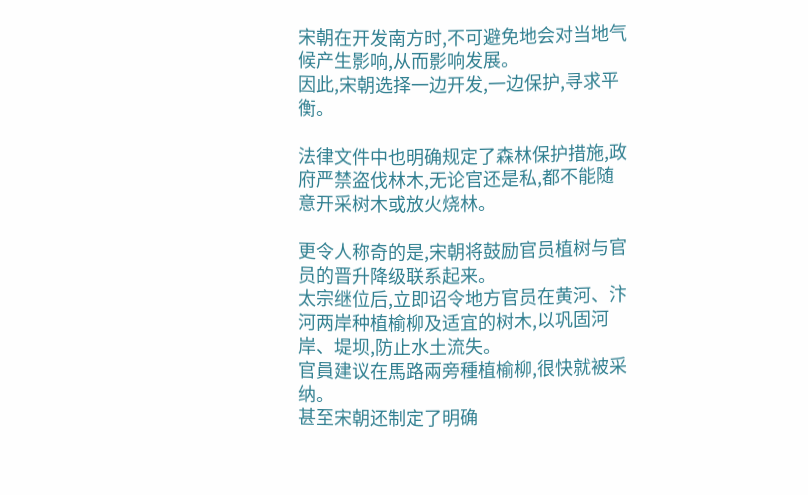宋朝在开发南方时,不可避免地会对当地气候产生影响,从而影响发展。
因此,宋朝选择一边开发,一边保护,寻求平衡。

法律文件中也明确规定了森林保护措施,政府严禁盗伐林木,无论官还是私,都不能随意开采树木或放火烧林。

更令人称奇的是,宋朝将鼓励官员植树与官员的晋升降级联系起来。
太宗继位后,立即诏令地方官员在黄河、汴河两岸种植榆柳及适宜的树木,以巩固河岸、堤坝,防止水土流失。
官員建议在馬路兩旁種植榆柳,很快就被采纳。
甚至宋朝还制定了明确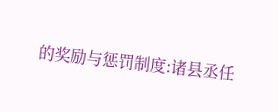的奖励与惩罚制度:诸县丞任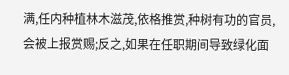满,任内种植林木滋茂,依格推赏,种树有功的官员,会被上报赏赐;反之,如果在任职期间导致绿化面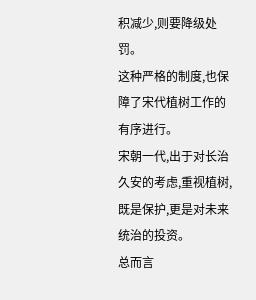积减少,则要降级处罚。
这种严格的制度,也保障了宋代植树工作的有序进行。
宋朝一代,出于对长治久安的考虑,重视植树,既是保护,更是对未来统治的投资。
总而言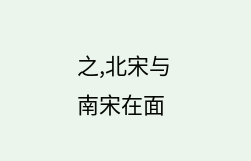之,北宋与南宋在面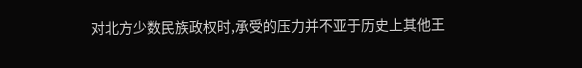对北方少数民族政权时,承受的压力并不亚于历史上其他王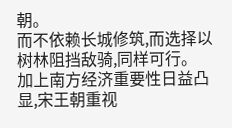朝。
而不依赖长城修筑,而选择以树林阻挡敌骑,同样可行。
加上南方经济重要性日益凸显,宋王朝重视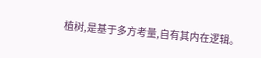植树,是基于多方考量,自有其内在逻辑。